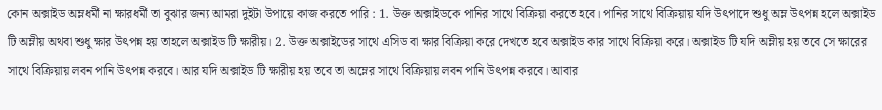কোন অক্সাইড অম্লধর্মী না ক্ষারধর্মী তা বুঝার জন্য আমরা দুইটা উপায়ে কাজ করতে পারি : 1. উক্ত অক্সাইডকে পানির সাথে বিক্রিয়া করতে হবে। পানির সাথে বিক্রিয়ায় যদি উৎপাদে শুধু অম্ল উৎপন্ন হলে অক্সাইড টি অম্লীয় অথবা শুধু ক্ষার উৎপন্ন হয় তাহলে অক্সাইড টি ক্ষারীয়। 2. উক্ত অক্সাইডের সাথে এসিড বা ক্ষার বিক্রিয়া করে দেখতে হবে অক্সাইড কার সাথে বিক্রিয়া করে। অক্সাইড টি যদি অম্লীয় হয় তবে সে ক্ষারের সাথে বিক্রিয়ায় লবন পানি উৎপন্ন করবে। আর যদি অক্সাইড টি ক্ষারীয় হয় তবে তা অম্লের সাথে বিক্রিয়ায় লবন পানি উৎপন্ন করবে। আবার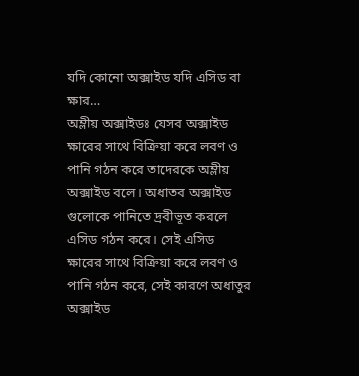যদি কোনো অক্সাইড যদি এসিড বা ক্ষার…
অম্লীয় অক্সাইডঃ যেসব অক্সাইড ক্ষারের সাথে বিক্রিয়া করে লবণ ও পানি গঠন করে তাদেরকে অম্লীয় অক্সাইড বলে। অধাতব অক্সাইড গুলোকে পানিতে দ্রবীভূত করলে এসিড গঠন করে। সেই এসিড ক্ষারের সাথে বিক্রিয়া করে লবণ ও পানি গঠন করে, সেই কারণে অধাতুর অক্সাইড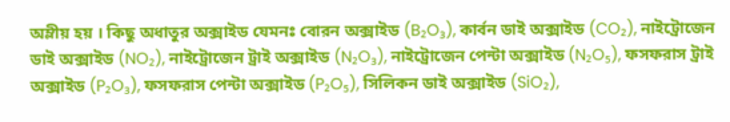অম্লীয় হয় । কিছু অধাতুর অক্সাইড যেমনঃ বোরন অক্সাইড (B₂O₃), কার্বন ডাই অক্সাইড (CO₂), নাইট্রোজেন ডাই অক্সাইড (NO₂), নাইট্রোজেন ট্রাই অক্সাইড (N₂O₃), নাইট্রোজেন পেন্টা অক্সাইড (N₂O₅), ফসফরাস ট্রাই অক্সাইড (P₂O₃), ফসফরাস পেন্টা অক্সাইড (P₂O₅), সিলিকন ডাই অক্সাইড (SiO₂),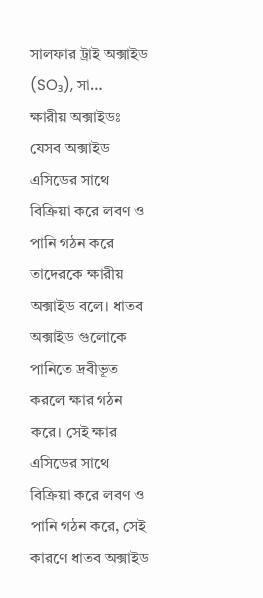সালফার ট্রাই অক্সাইড (SO₃), সা…
ক্ষারীয় অক্সাইডঃ যেসব অক্সাইড এসিডের সাথে বিক্রিয়া করে লবণ ও পানি গঠন করে তাদেরকে ক্ষারীয় অক্সাইড বলে। ধাতব অক্সাইড গুলোকে পানিতে দ্রবীভূত করলে ক্ষার গঠন করে। সেই ক্ষার এসিডের সাথে বিক্রিয়া করে লবণ ও পানি গঠন করে, সেই কারণে ধাতব অক্সাইড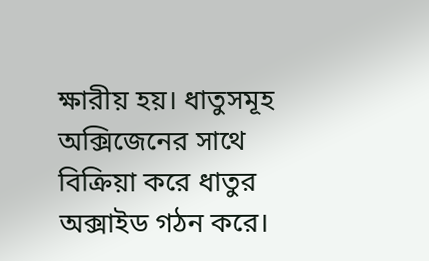ক্ষারীয় হয়। ধাতুসমূহ অক্সিজেনের সাথে বিক্রিয়া করে ধাতুর অক্সাইড গঠন করে।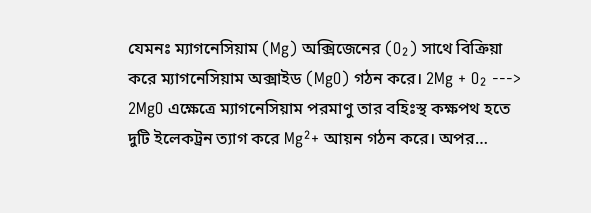যেমনঃ ম্যাগনেসিয়াম (Mg) অক্সিজেনের (O₂) সাথে বিক্রিয়া করে ম্যাগনেসিয়াম অক্সাইড (MgO) গঠন করে। 2Mg + O₂ ---> 2MgO এক্ষেত্রে ম্যাগনেসিয়াম পরমাণু তার বহিঃস্থ কক্ষপথ হতে দুটি ইলেকট্রন ত্যাগ করে Mg²+ আয়ন গঠন করে। অপর…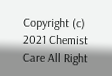Copyright (c) 2021 Chemist Care All Right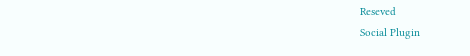Reseved
Social Plugin